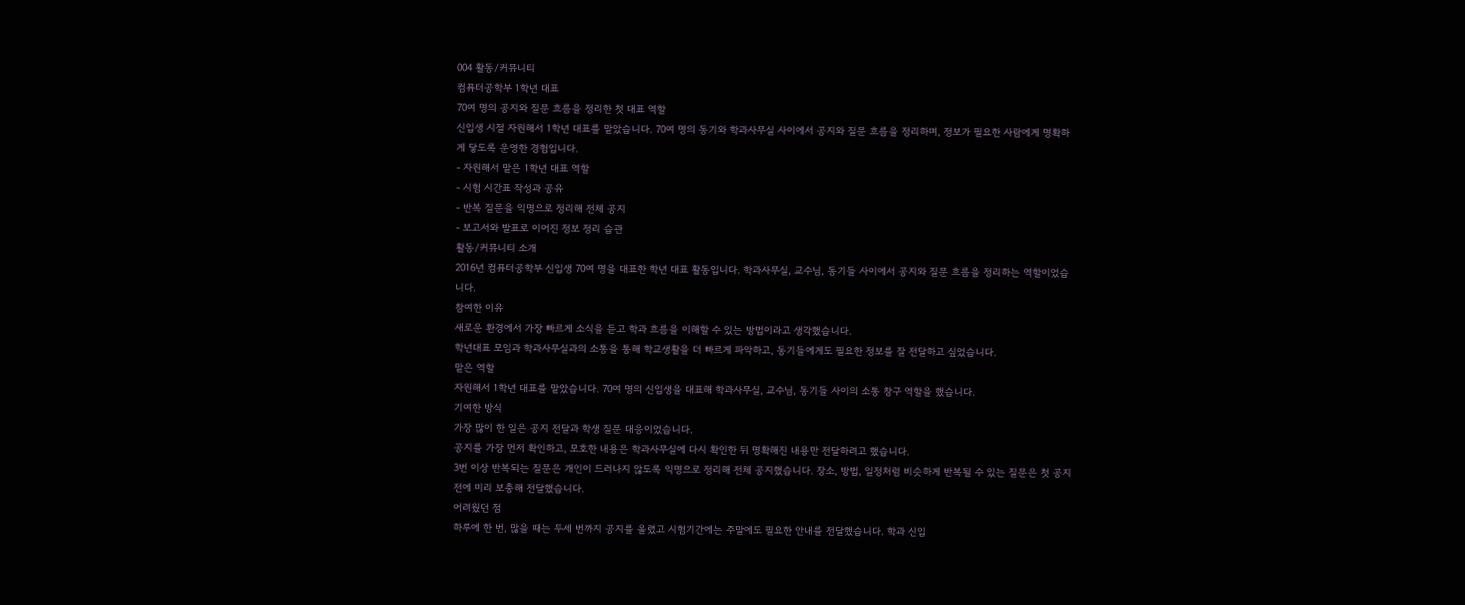004 활동/커뮤니티
컴퓨터공학부 1학년 대표
70여 명의 공지와 질문 흐름을 정리한 첫 대표 역할
신입생 시절 자원해서 1학년 대표를 맡았습니다. 70여 명의 동기와 학과사무실 사이에서 공지와 질문 흐름을 정리하며, 정보가 필요한 사람에게 명확하게 닿도록 운영한 경험입니다.
- 자원해서 맡은 1학년 대표 역할
- 시험 시간표 작성과 공유
- 반복 질문을 익명으로 정리해 전체 공지
- 보고서와 발표로 이어진 정보 정리 습관
활동/커뮤니티 소개
2016년 컴퓨터공학부 신입생 70여 명을 대표한 학년 대표 활동입니다. 학과사무실, 교수님, 동기들 사이에서 공지와 질문 흐름을 정리하는 역할이었습니다.
참여한 이유
새로운 환경에서 가장 빠르게 소식을 듣고 학과 흐름을 이해할 수 있는 방법이라고 생각했습니다.
학년대표 모임과 학과사무실과의 소통을 통해 학교생활을 더 빠르게 파악하고, 동기들에게도 필요한 정보를 잘 전달하고 싶었습니다.
맡은 역할
자원해서 1학년 대표를 맡았습니다. 70여 명의 신입생을 대표해 학과사무실, 교수님, 동기들 사이의 소통 창구 역할을 했습니다.
기여한 방식
가장 많이 한 일은 공지 전달과 학생 질문 대응이었습니다.
공지를 가장 먼저 확인하고, 모호한 내용은 학과사무실에 다시 확인한 뒤 명확해진 내용만 전달하려고 했습니다.
3번 이상 반복되는 질문은 개인이 드러나지 않도록 익명으로 정리해 전체 공지했습니다. 장소, 방법, 일정처럼 비슷하게 반복될 수 있는 질문은 첫 공지 전에 미리 보충해 전달했습니다.
어려웠던 점
하루에 한 번, 많을 때는 두세 번까지 공지를 올렸고 시험기간에는 주말에도 필요한 안내를 전달했습니다. 학과 신입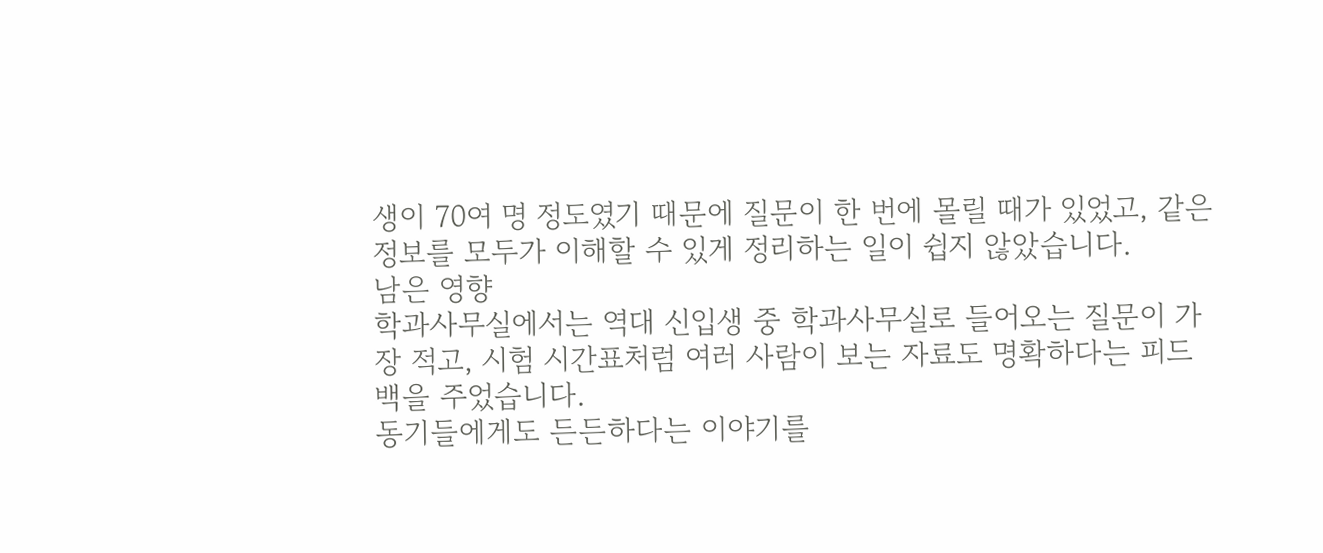생이 70여 명 정도였기 때문에 질문이 한 번에 몰릴 때가 있었고, 같은 정보를 모두가 이해할 수 있게 정리하는 일이 쉽지 않았습니다.
남은 영향
학과사무실에서는 역대 신입생 중 학과사무실로 들어오는 질문이 가장 적고, 시험 시간표처럼 여러 사람이 보는 자료도 명확하다는 피드백을 주었습니다.
동기들에게도 든든하다는 이야기를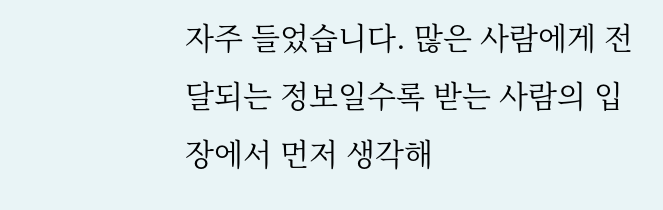자주 들었습니다. 많은 사람에게 전달되는 정보일수록 받는 사람의 입장에서 먼저 생각해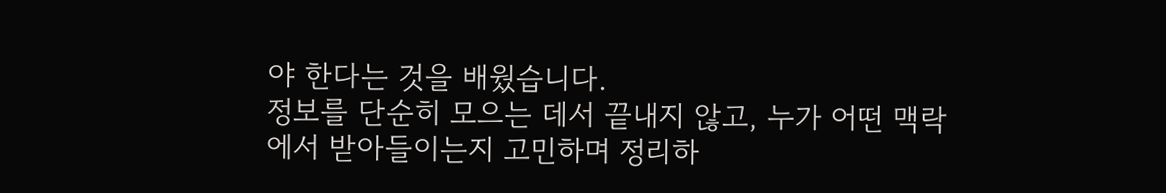야 한다는 것을 배웠습니다.
정보를 단순히 모으는 데서 끝내지 않고, 누가 어떤 맥락에서 받아들이는지 고민하며 정리하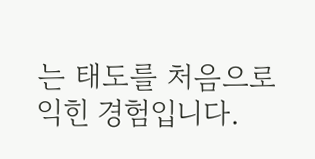는 태도를 처음으로 익힌 경험입니다.